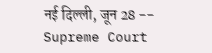नई दिल्ली, जून 28 -- Supreme Court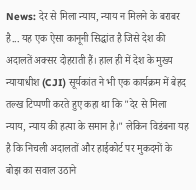News: देर से मिला न्याय, न्याय न मिलने के बराबर है... यह एक ऐसा कानूनी सिद्धांत है जिसे देश की अदालतें अक्सर दोहराती हैं। हाल ही में देश के मुख्य न्यायाधीश (CJI) सूर्यकांत ने भी एक कार्यक्रम में बेहद तल्ख टिप्पणी करते हुए कहा था कि "देर से मिला न्याय, न्याय की हत्या के समान है।" लेकिन विडंबना यह है कि निचली अदालतों और हाईकोर्ट पर मुकदमों के बोझ का सवाल उठाने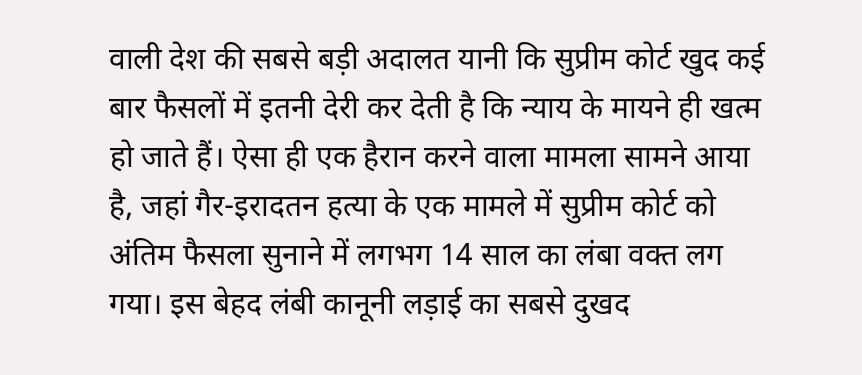वाली देश की सबसे बड़ी अदालत यानी कि सुप्रीम कोर्ट खुद कई बार फैसलों में इतनी देरी कर देती है कि न्याय के मायने ही खत्म हो जाते हैं। ऐसा ही एक हैरान करने वाला मामला सामने आया है, जहां गैर-इरादतन हत्या के एक मामले में सुप्रीम कोर्ट को अंतिम फैसला सुनाने में लगभग 14 साल का लंबा वक्त लग गया। इस बेहद लंबी कानूनी लड़ाई का सबसे दुखद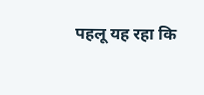पहलू यह रहा कि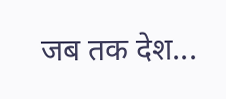जब तक देश...